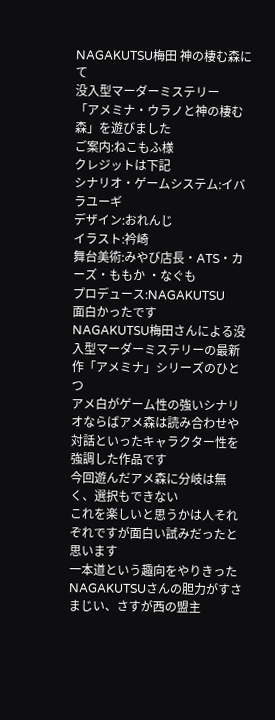NAGAKUTSU梅田 神の棲む森にて
没入型マーダーミステリー
「アメミナ・ウラノと神の棲む森」を遊びました
ご案内:ねこもふ様
クレジットは下記
シナリオ・ゲームシステム:イバラユーギ
デザイン:おれんじ
イラスト:衿崎
舞台美術:みやび店長・ATS・カーズ・ももか ・なぐも
プロデュース:NAGAKUTSU
面白かったです
NAGAKUTSU梅田さんによる没入型マーダーミステリーの最新作「アメミナ」シリーズのひとつ
アメ白がゲーム性の強いシナリオならばアメ森は読み合わせや対話といったキャラクター性を強調した作品です
今回遊んだアメ森に分岐は無く、選択もできない
これを楽しいと思うかは人それぞれですが面白い試みだったと思います
一本道という趣向をやりきったNAGAKUTSUさんの胆力がすさまじい、さすが西の盟主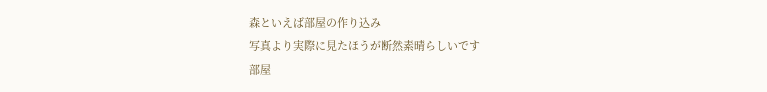森といえば部屋の作り込み
写真より実際に見たほうが断然素晴らしいです
部屋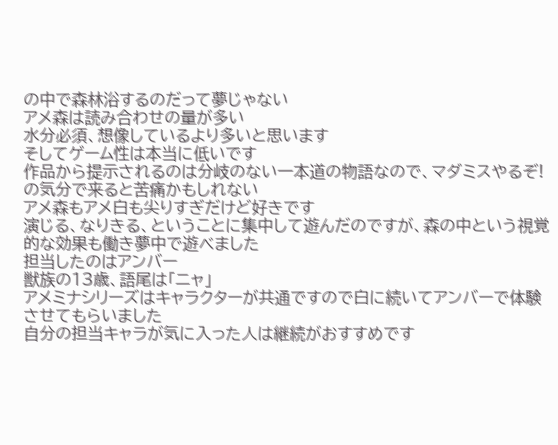の中で森林浴するのだって夢じゃない
アメ森は読み合わせの量が多い
水分必須、想像しているより多いと思います
そしてゲーム性は本当に低いです
作品から提示されるのは分岐のない一本道の物語なので、マダミスやるぞ!の気分で来ると苦痛かもしれない
アメ森もアメ白も尖りすぎだけど好きです
演じる、なりきる、ということに集中して遊んだのですが、森の中という視覚的な効果も働き夢中で遊べました
担当したのはアンバー
獣族の13歳、語尾は「ニャ」
アメミナシリーズはキャラクターが共通ですので白に続いてアンバーで体験させてもらいました
自分の担当キャラが気に入った人は継続がおすすめです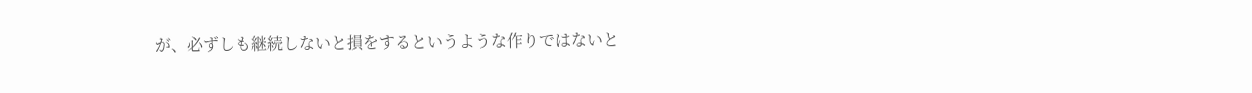が、必ずしも継続しないと損をするというような作りではないと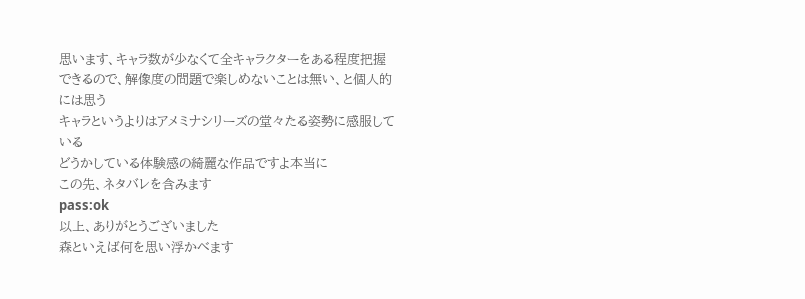思います、キャラ数が少なくて全キャラクターをある程度把握できるので、解像度の問題で楽しめないことは無い、と個人的には思う
キャラというよりはアメミナシリーズの堂々たる姿勢に感服している
どうかしている体験感の綺麗な作品ですよ本当に
この先、ネタバレを含みます
pass:ok
以上、ありがとうございました
森といえば何を思い浮かべます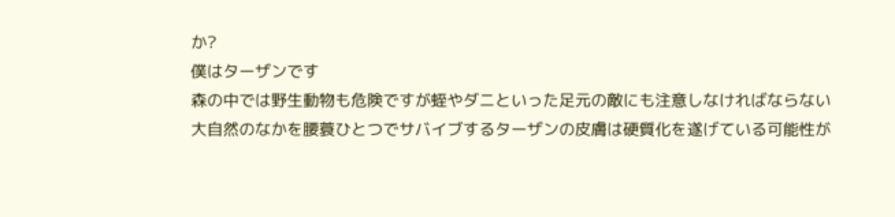か?
僕はターザンです
森の中では野生動物も危険ですが蛭やダニといった足元の敵にも注意しなければならない
大自然のなかを腰蓑ひとつでサバイブするターザンの皮膚は硬質化を遂げている可能性が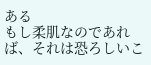ある
もし柔肌なのであれば、それは恐ろしいこ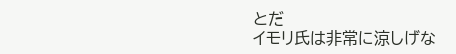とだ
イモリ氏は非常に涼しげな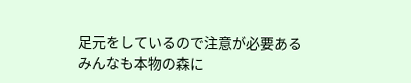足元をしているので注意が必要ある
みんなも本物の森に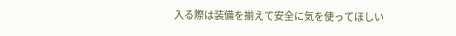入る際は装備を揃えて安全に気を使ってほしい